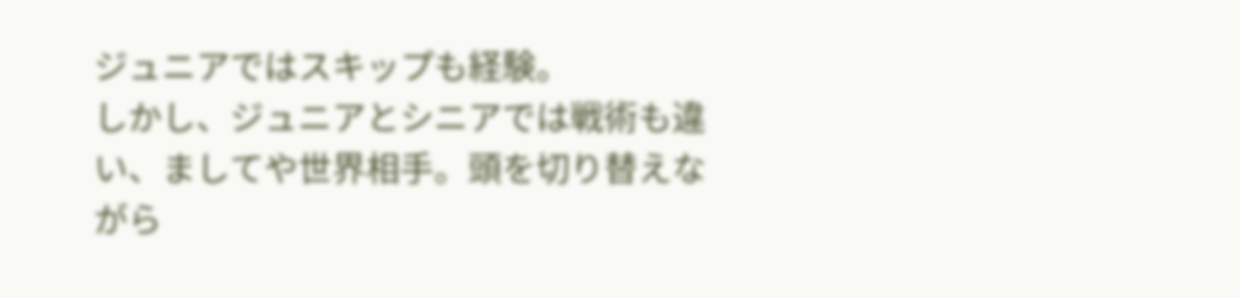ジュニアではスキップも経験。
しかし、ジュニアとシニアでは戦術も違い、ましてや世界相手。頭を切り替えながら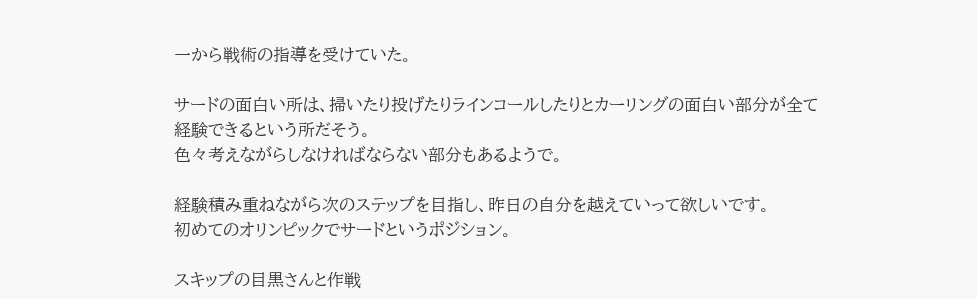一から戦術の指導を受けていた。

サードの面白い所は、掃いたり投げたりラインコールしたりとカーリングの面白い部分が全て経験できるという所だそう。
色々考えながらしなければならない部分もあるようで。

経験積み重ねながら次のステップを目指し、昨日の自分を越えていって欲しいです。
初めてのオリンピックでサードというポジション。

スキップの目黒さんと作戦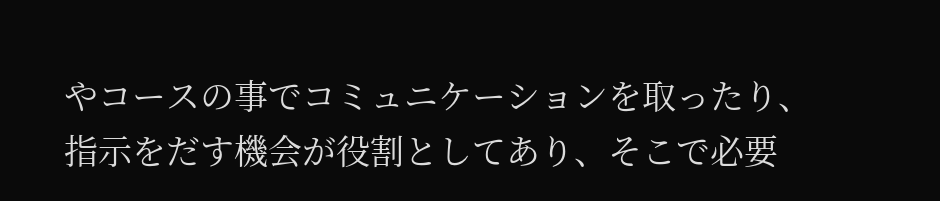やコースの事でコミュニケーションを取ったり、指示をだす機会が役割としてあり、そこで必要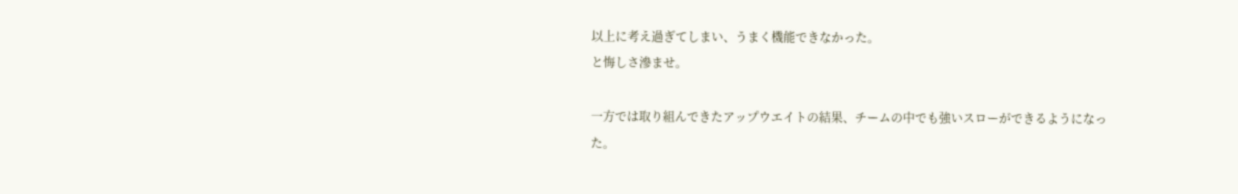以上に考え過ぎてしまい、うまく機能できなかった。
と悔しさ滲ませ。

一方では取り組んできたアップウエイトの結果、チームの中でも強いスローができるようになった。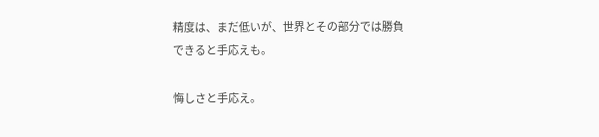精度は、まだ低いが、世界とその部分では勝負できると手応えも。

悔しさと手応え。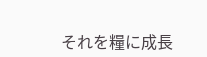それを糧に成長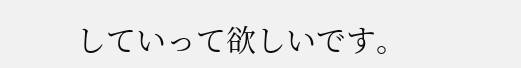していって欲しいです。